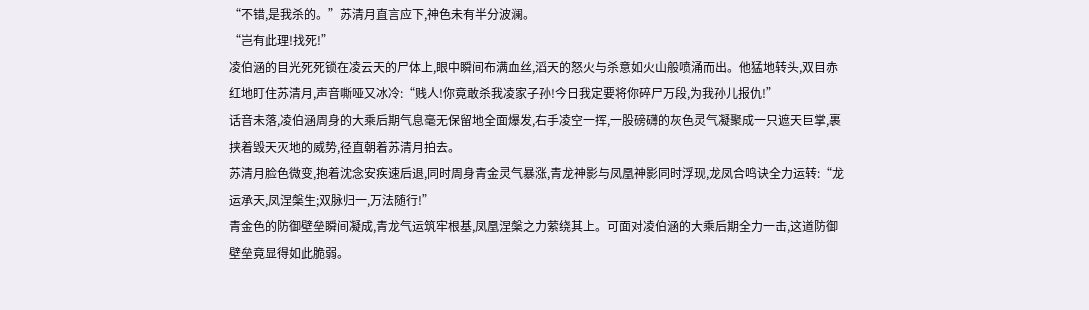“不错,是我杀的。”苏清月直言应下,神色未有半分波澜。
“岂有此理!找死!”
凌伯涵的目光死死锁在凌云天的尸体上,眼中瞬间布满血丝,滔天的怒火与杀意如火山般喷涌而出。他猛地转头,双目赤红地盯住苏清月,声音嘶哑又冰冷:“贱人!你竟敢杀我凌家子孙!今日我定要将你碎尸万段,为我孙儿报仇!”
话音未落,凌伯涵周身的大乘后期气息毫无保留地全面爆发,右手凌空一挥,一股磅礴的灰色灵气凝聚成一只遮天巨掌,裹挟着毁天灭地的威势,径直朝着苏清月拍去。
苏清月脸色微变,抱着沈念安疾速后退,同时周身青金灵气暴涨,青龙神影与凤凰神影同时浮现,龙凤合鸣诀全力运转:“龙运承天,凤涅槃生;双脉归一,万法随行!”
青金色的防御壁垒瞬间凝成,青龙气运筑牢根基,凤凰涅槃之力萦绕其上。可面对凌伯涵的大乘后期全力一击,这道防御壁垒竟显得如此脆弱。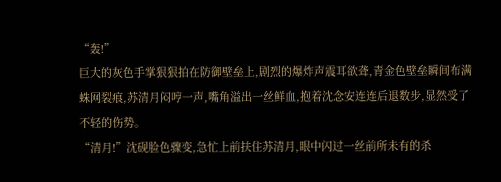“轰!”
巨大的灰色手掌狠狠拍在防御壁垒上,剧烈的爆炸声震耳欲聋,青金色壁垒瞬间布满蛛网裂痕,苏清月闷哼一声,嘴角溢出一丝鲜血,抱着沈念安连连后退数步,显然受了不轻的伤势。
“清月!”沈砚脸色骤变,急忙上前扶住苏清月,眼中闪过一丝前所未有的杀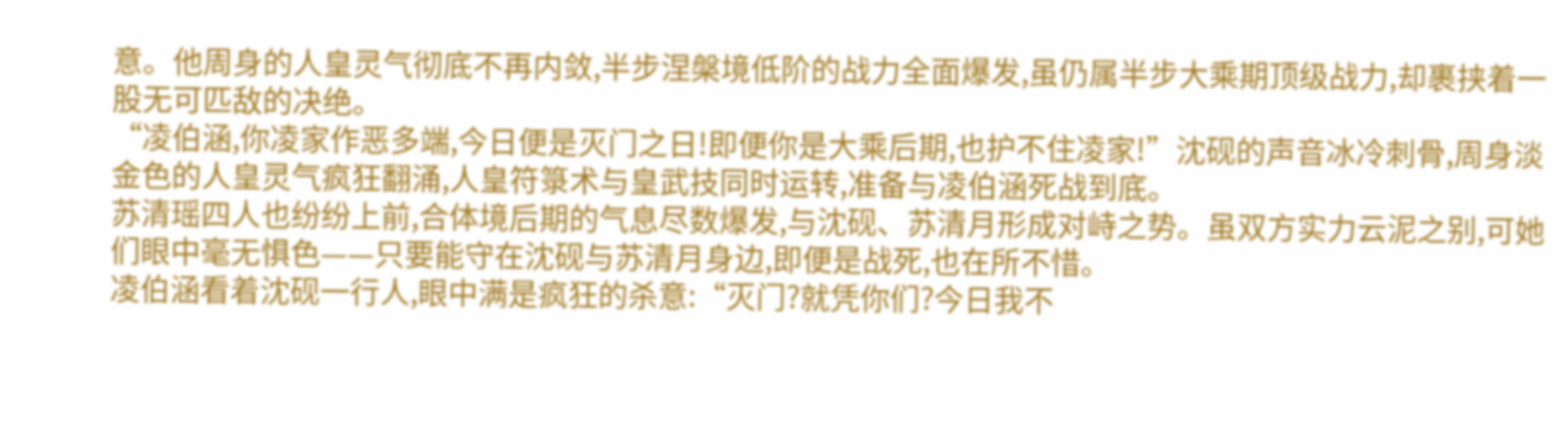意。他周身的人皇灵气彻底不再内敛,半步涅槃境低阶的战力全面爆发,虽仍属半步大乘期顶级战力,却裹挟着一股无可匹敌的决绝。
“凌伯涵,你凌家作恶多端,今日便是灭门之日!即便你是大乘后期,也护不住凌家!”沈砚的声音冰冷刺骨,周身淡金色的人皇灵气疯狂翻涌,人皇符箓术与皇武技同时运转,准备与凌伯涵死战到底。
苏清瑶四人也纷纷上前,合体境后期的气息尽数爆发,与沈砚、苏清月形成对峙之势。虽双方实力云泥之别,可她们眼中毫无惧色——只要能守在沈砚与苏清月身边,即便是战死,也在所不惜。
凌伯涵看着沈砚一行人,眼中满是疯狂的杀意:“灭门?就凭你们?今日我不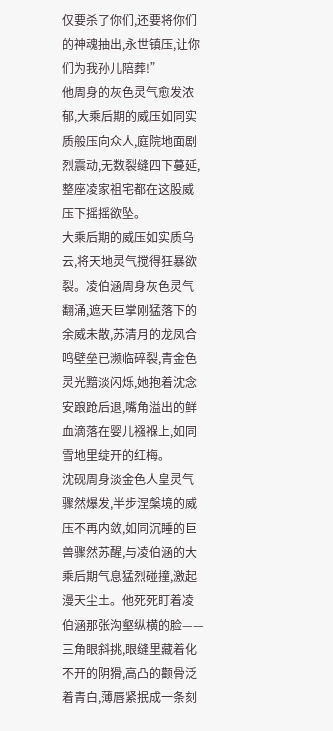仅要杀了你们,还要将你们的神魂抽出,永世镇压,让你们为我孙儿陪葬!”
他周身的灰色灵气愈发浓郁,大乘后期的威压如同实质般压向众人,庭院地面剧烈震动,无数裂缝四下蔓延,整座凌家祖宅都在这股威压下摇摇欲坠。
大乘后期的威压如实质乌云,将天地灵气搅得狂暴欲裂。凌伯涵周身灰色灵气翻涌,遮天巨掌刚猛落下的余威未散,苏清月的龙凤合鸣壁垒已濒临碎裂,青金色灵光黯淡闪烁,她抱着沈念安踉跄后退,嘴角溢出的鲜血滴落在婴儿襁褓上,如同雪地里绽开的红梅。
沈砚周身淡金色人皇灵气骤然爆发,半步涅槃境的威压不再内敛,如同沉睡的巨兽骤然苏醒,与凌伯涵的大乘后期气息猛烈碰撞,激起漫天尘土。他死死盯着凌伯涵那张沟壑纵横的脸——三角眼斜挑,眼缝里藏着化不开的阴猾,高凸的颧骨泛着青白,薄唇紧抿成一条刻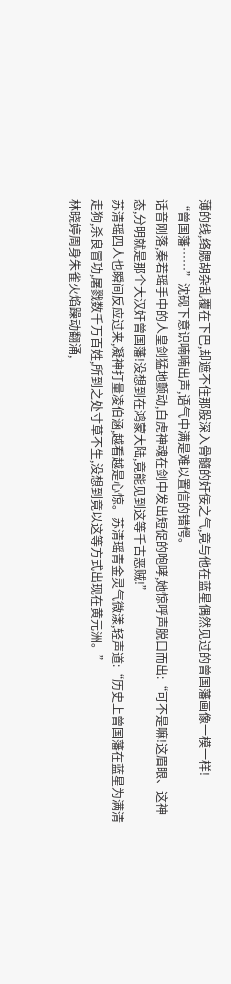薄的线,络腮胡杂乱覆在下巴,却遮不住那股深入骨髓的奸佞之气,竟与他在蓝星偶然见过的曾国藩画像一模一样!
“曾国藩……”沈砚下意识喃喃出声,语气中满是难以置信的错愕。
话音刚落,秦若瑶手中的人皇剑猛地颤动,白虎神魂在剑中发出短促的咆哮,她惊呼声脱口而出:“可不是嘛!这眉眼、这神态,分明就是那个大汉奸曾国藩!没想到在鸿蒙大陆,竟能见到这等千古恶贼!”
苏清瑶四人也瞬间反应过来,凝神打量凌伯涵,越看越是心惊。苏清瑶青金灵气微漾,轻声道:“历史上曾国藩在蓝星为满清走狗,杀良冒功,屠戮数千万百姓,所到之处寸草不生,没想到竟以这等方式出现在黄元洲。”
林晓婷周身朱雀火焰躁动翻涌,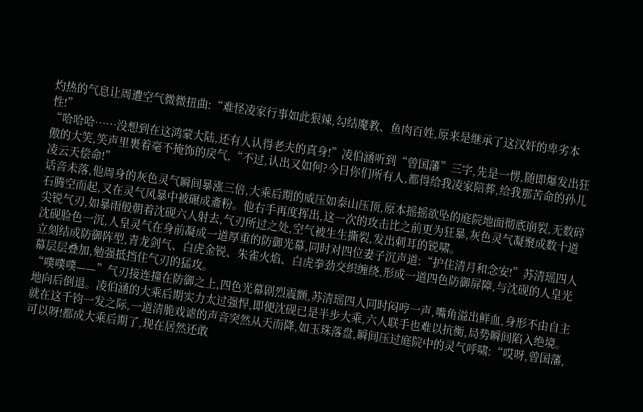灼热的气息让周遭空气微微扭曲:“难怪凌家行事如此狠辣,勾结魔教、鱼肉百姓,原来是继承了这汉奸的卑劣本性!”
“哈哈哈……没想到在这鸿蒙大陆,还有人认得老夫的真身!”凌伯涵听到“曾国藩”三字,先是一愣,随即爆发出狂傲的大笑,笑声里裹着毫不掩饰的戾气,“不过,认出又如何?今日你们所有人,都得给我凌家陪葬,给我那苦命的孙儿凌云天偿命!”
话音未落,他周身的灰色灵气瞬间暴涨三倍,大乘后期的威压如泰山压顶,原本摇摇欲坠的庭院地面彻底崩裂,无数碎石腾空而起,又在灵气风暴中被碾成齑粉。他右手再度挥出,这一次的攻击比之前更为狂暴,灰色灵气凝聚成数十道尖锐气刃,如暴雨般朝着沈砚六人射去,气刃所过之处,空气被生生撕裂,发出刺耳的锐啸。
沈砚脸色一沉,人皇灵气在身前凝成一道厚重的防御光幕,同时对四位妻子沉声道:“护住清月和念安!”苏清瑶四人立刻结成防御阵型,青龙剑气、白虎金锐、朱雀火焰、白虎拳劲交织缠绕,形成一道四色防御屏障,与沈砚的人皇光幕层层叠加,勉强抵挡住气刃的猛攻。
“噗噗噗——”气刃接连撞在防御之上,四色光幕剧烈震颤,苏清瑶四人同时闷哼一声,嘴角溢出鲜血,身形不由自主地向后倒退。凌伯涵的大乘后期实力太过强悍,即便沈砚已是半步大乘,六人联手也难以抗衡,局势瞬间陷入绝境。
就在这千钧一发之际,一道清脆戏谑的声音突然从天而降,如玉珠落盘,瞬间压过庭院中的灵气呼啸:“哎呀,曾国藩,可以呀!都成大乘后期了,现在居然还敢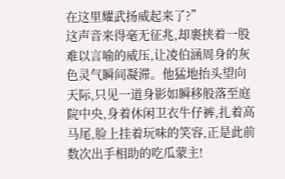在这里耀武扬威起来了?”
这声音来得毫无征兆,却裹挟着一股难以言喻的威压,让凌伯涵周身的灰色灵气瞬间凝滞。他猛地抬头望向天际,只见一道身影如瞬移般落至庭院中央,身着休闲卫衣牛仔裤,扎着高马尾,脸上挂着玩味的笑容,正是此前数次出手相助的吃瓜蒙主!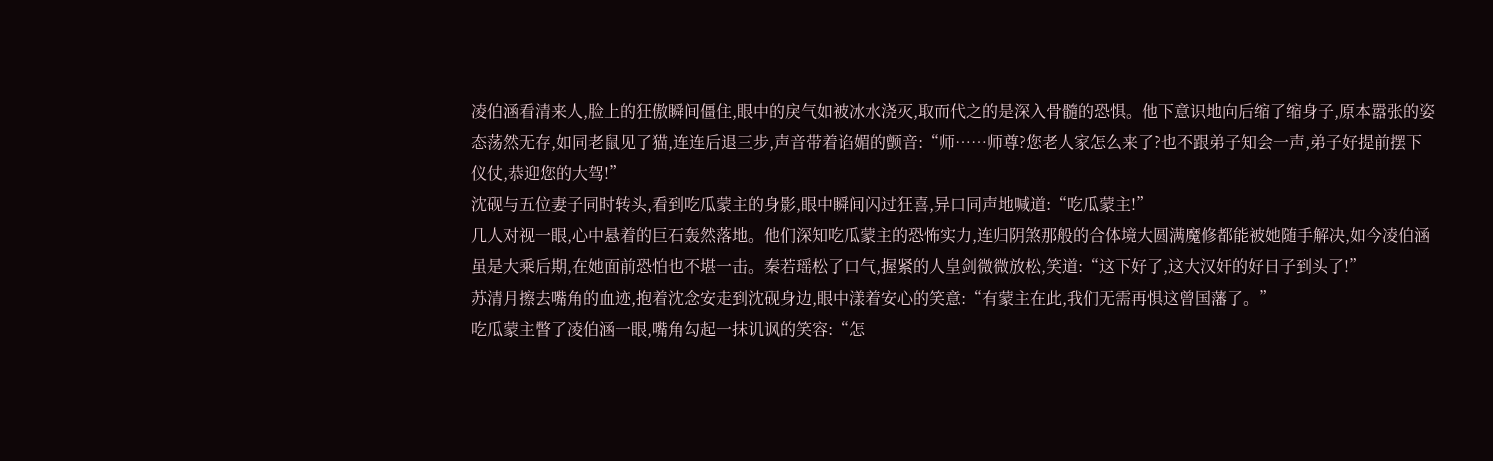凌伯涵看清来人,脸上的狂傲瞬间僵住,眼中的戾气如被冰水浇灭,取而代之的是深入骨髓的恐惧。他下意识地向后缩了缩身子,原本嚣张的姿态荡然无存,如同老鼠见了猫,连连后退三步,声音带着谄媚的颤音:“师……师尊?您老人家怎么来了?也不跟弟子知会一声,弟子好提前摆下仪仗,恭迎您的大驾!”
沈砚与五位妻子同时转头,看到吃瓜蒙主的身影,眼中瞬间闪过狂喜,异口同声地喊道:“吃瓜蒙主!”
几人对视一眼,心中悬着的巨石轰然落地。他们深知吃瓜蒙主的恐怖实力,连归阴煞那般的合体境大圆满魔修都能被她随手解决,如今凌伯涵虽是大乘后期,在她面前恐怕也不堪一击。秦若瑶松了口气,握紧的人皇剑微微放松,笑道:“这下好了,这大汉奸的好日子到头了!”
苏清月擦去嘴角的血迹,抱着沈念安走到沈砚身边,眼中漾着安心的笑意:“有蒙主在此,我们无需再惧这曾国藩了。”
吃瓜蒙主瞥了凌伯涵一眼,嘴角勾起一抹讥讽的笑容:“怎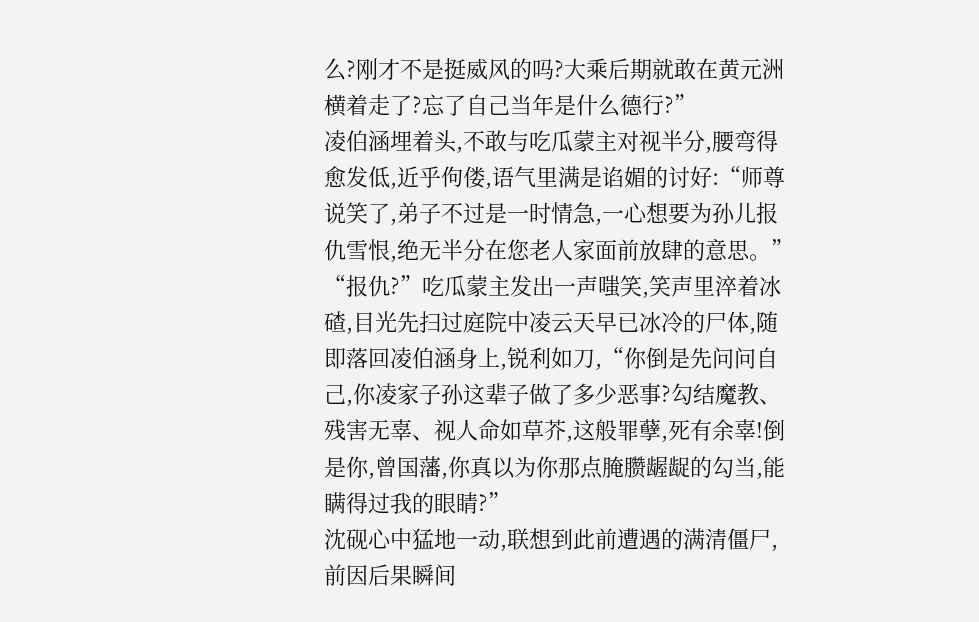么?刚才不是挺威风的吗?大乘后期就敢在黄元洲横着走了?忘了自己当年是什么德行?”
凌伯涵埋着头,不敢与吃瓜蒙主对视半分,腰弯得愈发低,近乎佝偻,语气里满是谄媚的讨好:“师尊说笑了,弟子不过是一时情急,一心想要为孙儿报仇雪恨,绝无半分在您老人家面前放肆的意思。”
“报仇?”吃瓜蒙主发出一声嗤笑,笑声里淬着冰碴,目光先扫过庭院中凌云天早已冰冷的尸体,随即落回凌伯涵身上,锐利如刀,“你倒是先问问自己,你凌家子孙这辈子做了多少恶事?勾结魔教、残害无辜、视人命如草芥,这般罪孽,死有余辜!倒是你,曾国藩,你真以为你那点腌臜龌龊的勾当,能瞒得过我的眼睛?”
沈砚心中猛地一动,联想到此前遭遇的满清僵尸,前因后果瞬间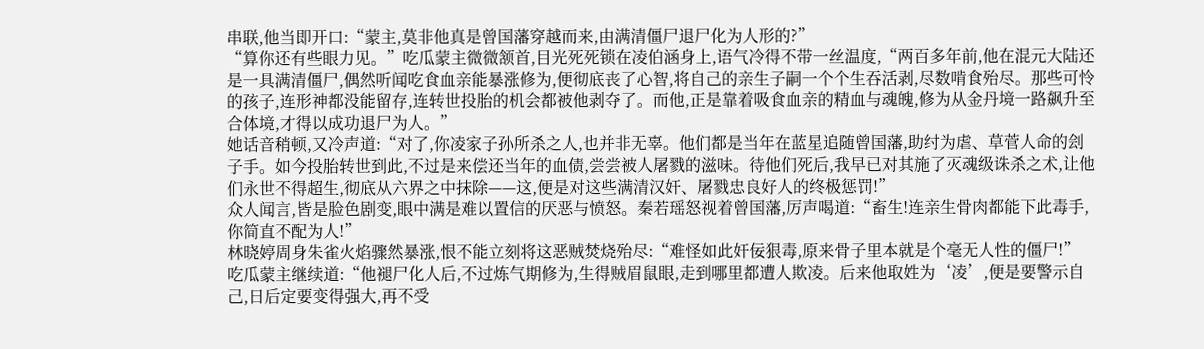串联,他当即开口:“蒙主,莫非他真是曾国藩穿越而来,由满清僵尸退尸化为人形的?”
“算你还有些眼力见。”吃瓜蒙主微微颔首,目光死死锁在凌伯涵身上,语气冷得不带一丝温度,“两百多年前,他在混元大陆还是一具满清僵尸,偶然听闻吃食血亲能暴涨修为,便彻底丧了心智,将自己的亲生子嗣一个个生吞活剥,尽数啃食殆尽。那些可怜的孩子,连形神都没能留存,连转世投胎的机会都被他剥夺了。而他,正是靠着吸食血亲的精血与魂魄,修为从金丹境一路飙升至合体境,才得以成功退尸为人。”
她话音稍顿,又冷声道:“对了,你凌家子孙所杀之人,也并非无辜。他们都是当年在蓝星追随曾国藩,助纣为虐、草菅人命的刽子手。如今投胎转世到此,不过是来偿还当年的血债,尝尝被人屠戮的滋味。待他们死后,我早已对其施了灭魂级诛杀之术,让他们永世不得超生,彻底从六界之中抹除——这,便是对这些满清汉奸、屠戮忠良好人的终极惩罚!”
众人闻言,皆是脸色剧变,眼中满是难以置信的厌恶与愤怒。秦若瑶怒视着曾国藩,厉声喝道:“畜生!连亲生骨肉都能下此毒手,你简直不配为人!”
林晓婷周身朱雀火焰骤然暴涨,恨不能立刻将这恶贼焚烧殆尽:“难怪如此奸佞狠毒,原来骨子里本就是个毫无人性的僵尸!”
吃瓜蒙主继续道:“他褪尸化人后,不过炼气期修为,生得贼眉鼠眼,走到哪里都遭人欺凌。后来他取姓为‘凌’,便是要警示自己,日后定要变得强大,再不受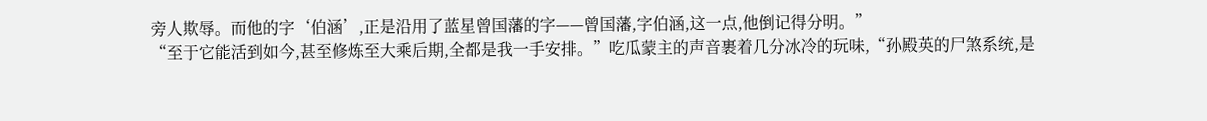旁人欺辱。而他的字‘伯涵’,正是沿用了蓝星曾国藩的字——曾国藩,字伯涵,这一点,他倒记得分明。”
“至于它能活到如今,甚至修炼至大乘后期,全都是我一手安排。”吃瓜蒙主的声音裹着几分冰冷的玩味,“孙殿英的尸煞系统,是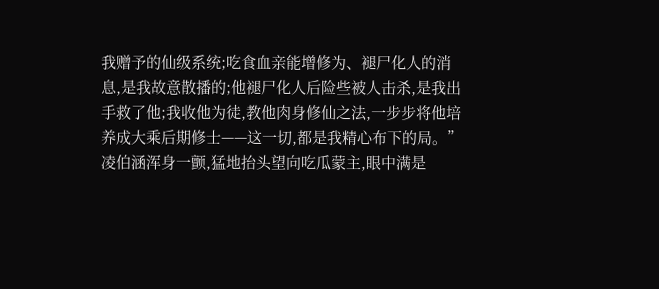我赠予的仙级系统;吃食血亲能增修为、褪尸化人的消息,是我故意散播的;他褪尸化人后险些被人击杀,是我出手救了他;我收他为徒,教他肉身修仙之法,一步步将他培养成大乘后期修士——这一切,都是我精心布下的局。”
凌伯涵浑身一颤,猛地抬头望向吃瓜蒙主,眼中满是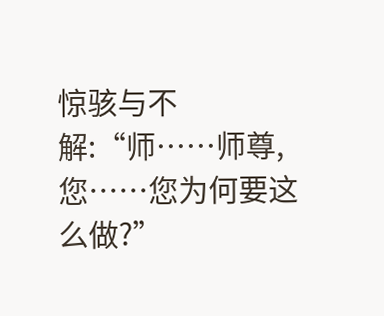惊骇与不解:“师……师尊,您……您为何要这么做?”